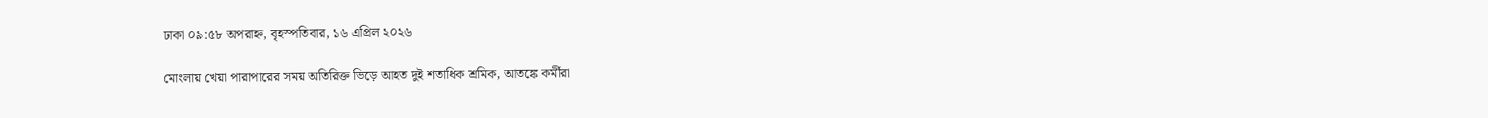ঢাকা ০৯:৫৮ অপরাহ্ন, বৃহস্পতিবার, ১৬ এপ্রিল ২০২৬

মোংলায় খেয়া পারাপারের সময় অতিরিক্ত ভিড়ে আহত দুই শতাধিক শ্রমিক, আতঙ্কে কর্মীরা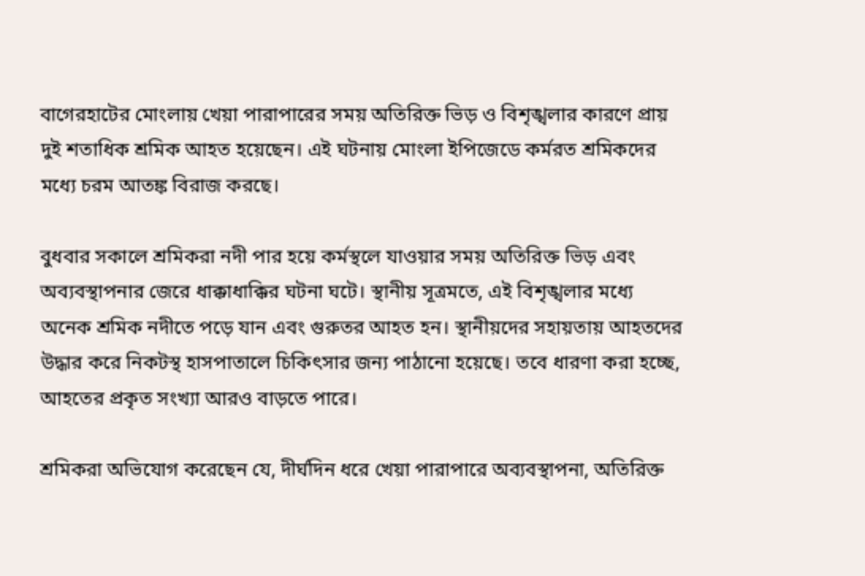বাগেরহাটের মোংলায় খেয়া পারাপারের সময় অতিরিক্ত ভিড় ও বিশৃঙ্খলার কারণে প্রায় দুই শতাধিক শ্রমিক আহত হয়েছেন। এই ঘটনায় মোংলা ইপিজেডে কর্মরত শ্রমিকদের মধ্যে চরম আতঙ্ক বিরাজ করছে।

বুধবার সকালে শ্রমিকরা নদী পার হয়ে কর্মস্থলে যাওয়ার সময় অতিরিক্ত ভিড় এবং অব্যবস্থাপনার জেরে ধাক্কাধাক্কির ঘটনা ঘটে। স্থানীয় সূত্রমতে, এই বিশৃঙ্খলার মধ্যে অনেক শ্রমিক নদীতে পড়ে যান এবং গুরুতর আহত হন। স্থানীয়দের সহায়তায় আহতদের উদ্ধার করে নিকটস্থ হাসপাতালে চিকিৎসার জন্য পাঠানো হয়েছে। তবে ধারণা করা হচ্ছে, আহতের প্রকৃত সংখ্যা আরও বাড়তে পারে।

শ্রমিকরা অভিযোগ করেছেন যে, দীর্ঘদিন ধরে খেয়া পারাপারে অব্যবস্থাপনা, অতিরিক্ত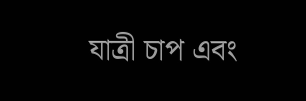যাত্রী চাপ এবং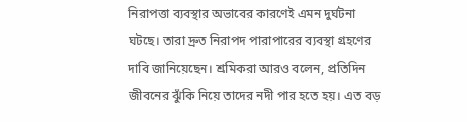নিরাপত্তা ব্যবস্থার অভাবের কারণেই এমন দুর্ঘটনা ঘটছে। তারা দ্রুত নিরাপদ পারাপারের ব্যবস্থা গ্রহণের দাবি জানিয়েছেন। শ্রমিকরা আরও বলেন, প্রতিদিন জীবনের ঝুঁকি নিয়ে তাদের নদী পার হতে হয়। এত বড়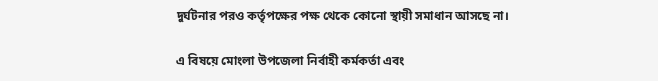দুর্ঘটনার পরও কর্তৃপক্ষের পক্ষ থেকে কোনো স্থায়ী সমাধান আসছে না।

এ বিষয়ে মোংলা উপজেলা নির্বাহী কর্মকর্তা এবং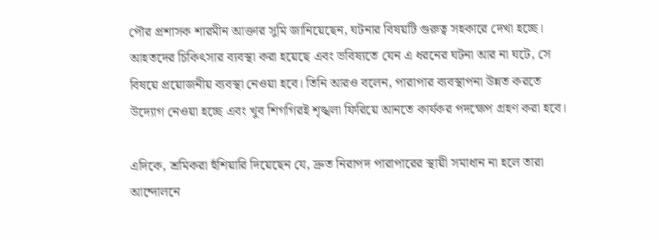পৌর প্রশাসক শারমীন আক্তার সুমি জানিয়েছেন, ঘটনার বিষয়টি গুরুত্ব সহকারে দেখা হচ্ছে। আহতদের চিকিৎসার ব্যবস্থা করা হয়েছে এবং ভবিষ্যতে যেন এ ধরনের ঘটনা আর না ঘটে, সে বিষয়ে প্রয়োজনীয় ব্যবস্থা নেওয়া হবে। তিনি আরও বলেন, পারাপার ব্যবস্থাপনা উন্নত করতে উদ্যোগ নেওয়া হচ্ছে এবং খুব শিগগিরই শৃঙ্খলা ফিরিয়ে আনতে কার্যকর পদক্ষেপ গ্রহণ করা হবে।

এদিকে, শ্রমিকরা হুঁশিয়ারি দিয়েছেন যে, দ্রুত নিরাপদ পারাপারের স্থায়ী সমাধান না হলে তারা আন্দোলনে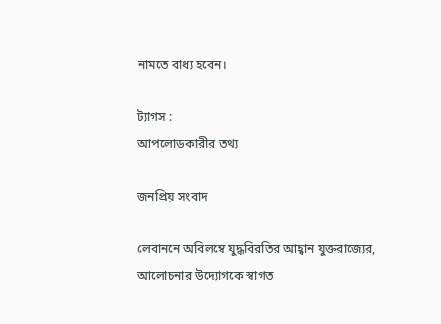নামতে বাধ্য হবেন।

ট্যাগস :
আপলোডকারীর তথ্য

জনপ্রিয় সংবাদ

লেবাননে অবিলম্বে যুদ্ধবিরতির আহ্বান যুক্তরাজ্যের, আলোচনার উদ্যোগকে স্বাগত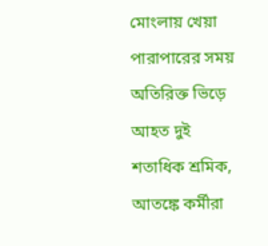মোংলায় খেয়া পারাপারের সময় অতিরিক্ত ভিড়ে আহত দুই শতাধিক শ্রমিক, আতঙ্কে কর্মীরা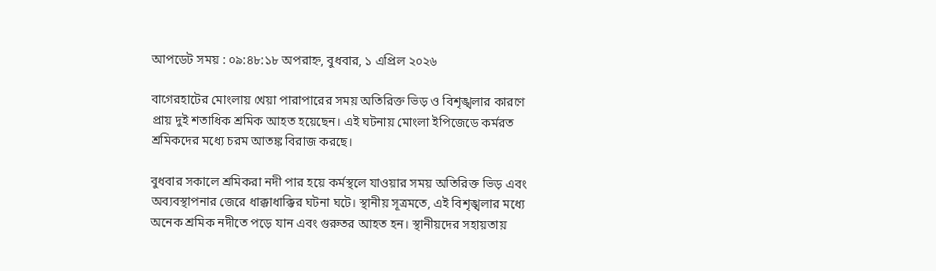আপডেট সময় : ০৯:৪৮:১৮ অপরাহ্ন, বুধবার, ১ এপ্রিল ২০২৬

বাগেরহাটের মোংলায় খেয়া পারাপারের সময় অতিরিক্ত ভিড় ও বিশৃঙ্খলার কারণে প্রায় দুই শতাধিক শ্রমিক আহত হয়েছেন। এই ঘটনায় মোংলা ইপিজেডে কর্মরত শ্রমিকদের মধ্যে চরম আতঙ্ক বিরাজ করছে।

বুধবার সকালে শ্রমিকরা নদী পার হয়ে কর্মস্থলে যাওয়ার সময় অতিরিক্ত ভিড় এবং অব্যবস্থাপনার জেরে ধাক্কাধাক্কির ঘটনা ঘটে। স্থানীয় সূত্রমতে, এই বিশৃঙ্খলার মধ্যে অনেক শ্রমিক নদীতে পড়ে যান এবং গুরুতর আহত হন। স্থানীয়দের সহায়তায়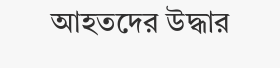আহতদের উদ্ধার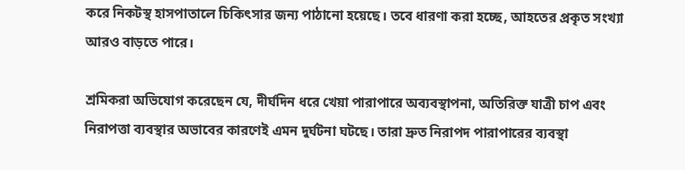করে নিকটস্থ হাসপাতালে চিকিৎসার জন্য পাঠানো হয়েছে। তবে ধারণা করা হচ্ছে, আহতের প্রকৃত সংখ্যা আরও বাড়তে পারে।

শ্রমিকরা অভিযোগ করেছেন যে, দীর্ঘদিন ধরে খেয়া পারাপারে অব্যবস্থাপনা, অতিরিক্ত যাত্রী চাপ এবং নিরাপত্তা ব্যবস্থার অভাবের কারণেই এমন দুর্ঘটনা ঘটছে। তারা দ্রুত নিরাপদ পারাপারের ব্যবস্থা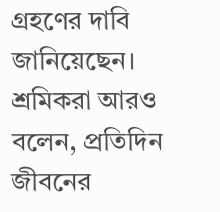গ্রহণের দাবি জানিয়েছেন। শ্রমিকরা আরও বলেন, প্রতিদিন জীবনের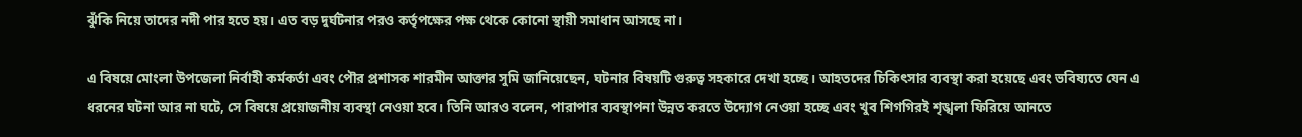ঝুঁকি নিয়ে তাদের নদী পার হতে হয়। এত বড় দুর্ঘটনার পরও কর্তৃপক্ষের পক্ষ থেকে কোনো স্থায়ী সমাধান আসছে না।

এ বিষয়ে মোংলা উপজেলা নির্বাহী কর্মকর্তা এবং পৌর প্রশাসক শারমীন আক্তার সুমি জানিয়েছেন, ঘটনার বিষয়টি গুরুত্ব সহকারে দেখা হচ্ছে। আহতদের চিকিৎসার ব্যবস্থা করা হয়েছে এবং ভবিষ্যতে যেন এ ধরনের ঘটনা আর না ঘটে, সে বিষয়ে প্রয়োজনীয় ব্যবস্থা নেওয়া হবে। তিনি আরও বলেন, পারাপার ব্যবস্থাপনা উন্নত করতে উদ্যোগ নেওয়া হচ্ছে এবং খুব শিগগিরই শৃঙ্খলা ফিরিয়ে আনতে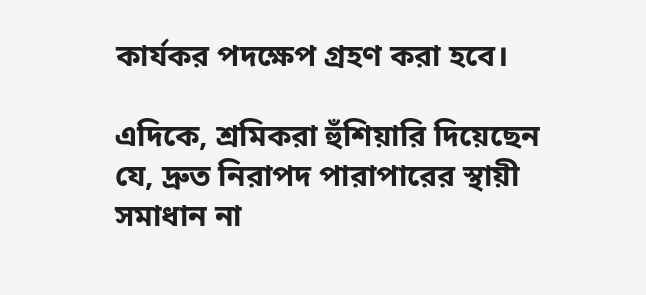কার্যকর পদক্ষেপ গ্রহণ করা হবে।

এদিকে, শ্রমিকরা হুঁশিয়ারি দিয়েছেন যে, দ্রুত নিরাপদ পারাপারের স্থায়ী সমাধান না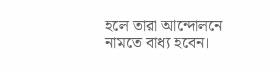হলে তারা আন্দোলনে নামতে বাধ্য হবেন।